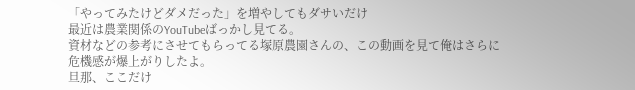「やってみたけどダメだった」を増やしてもダサいだけ
最近は農業関係のYouTubeばっかし見てる。
資材などの参考にさせてもらってる塚原農園さんの、この動画を見て俺はさらに危機感が爆上がりしたよ。
旦那、ここだけ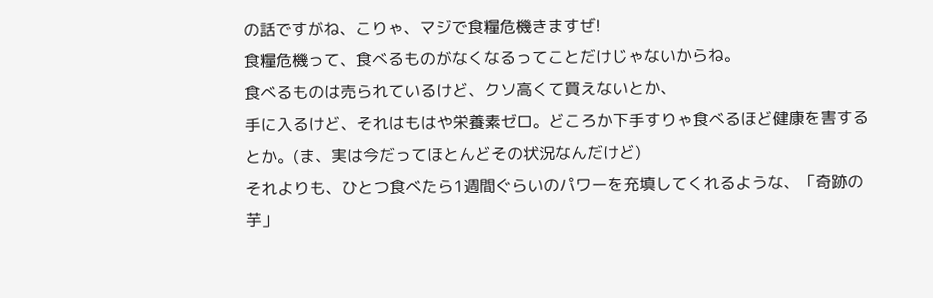の話ですがね、こりゃ、マジで食糧危機きますぜ!
食糧危機って、食べるものがなくなるってことだけじゃないからね。
食べるものは売られているけど、クソ高くて買えないとか、
手に入るけど、それはもはや栄養素ゼロ。どころか下手すりゃ食べるほど健康を害するとか。(ま、実は今だってほとんどその状況なんだけど)
それよりも、ひとつ食べたら1週間ぐらいのパワーを充填してくれるような、「奇跡の芋」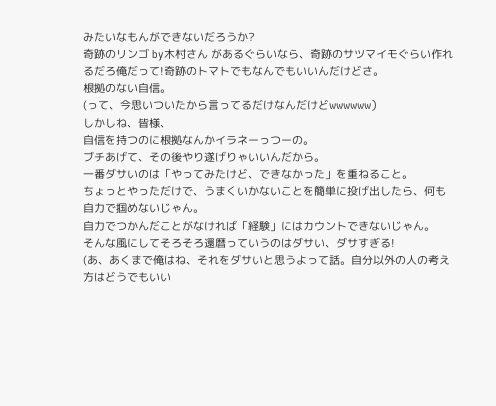みたいなもんができないだろうか?
奇跡のリンゴ by木村さん があるぐらいなら、奇跡のサツマイモぐらい作れるだろ俺だって!奇跡のトマトでもなんでもいいんだけどさ。
根拠のない自信。
(って、今思いついたから言ってるだけなんだけどwwwwww)
しかしね、皆様、
自信を持つのに根拠なんかイラネーっつーの。
ブチあげて、その後やり遂げりゃいいんだから。
一番ダサいのは「やってみたけど、できなかった」を重ねること。
ちょっとやっただけで、うまくいかないことを簡単に投げ出したら、何も自力で掴めないじゃん。
自力でつかんだことがなければ「経験」にはカウントできないじゃん。
そんな風にしてそろそろ還暦っていうのはダサい、ダサすぎる!
(あ、あくまで俺はね、それをダサいと思うよって話。自分以外の人の考え方はどうでもいい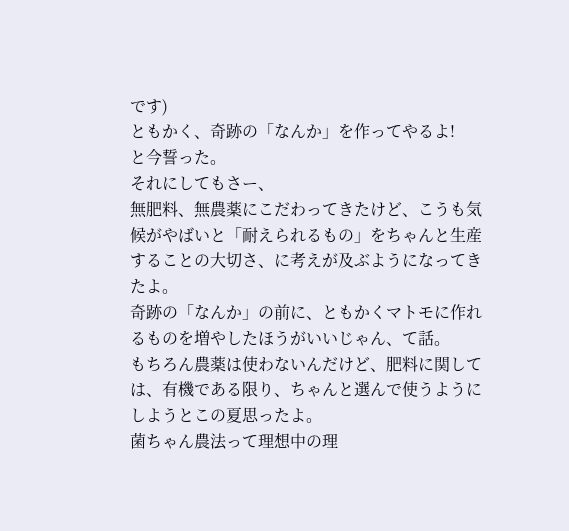です)
ともかく、奇跡の「なんか」を作ってやるよ!
と今誓った。
それにしてもさー、
無肥料、無農薬にこだわってきたけど、こうも気候がやばいと「耐えられるもの」をちゃんと生産することの大切さ、に考えが及ぶようになってきたよ。
奇跡の「なんか」の前に、ともかくマトモに作れるものを増やしたほうがいいじゃん、て話。
もちろん農薬は使わないんだけど、肥料に関しては、有機である限り、ちゃんと選んで使うようにしようとこの夏思ったよ。
菌ちゃん農法って理想中の理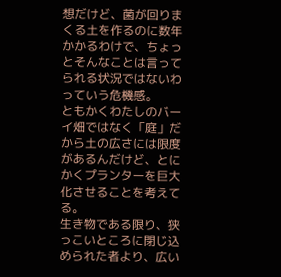想だけど、菌が回りまくる土を作るのに数年かかるわけで、ちょっとそんなことは言ってられる状況ではないわっていう危機感。
ともかくわたしのバーイ畑ではなく「庭」だから土の広さには限度があるんだけど、とにかくプランターを巨大化させることを考えてる。
生き物である限り、狭っこいところに閉じ込められた者より、広い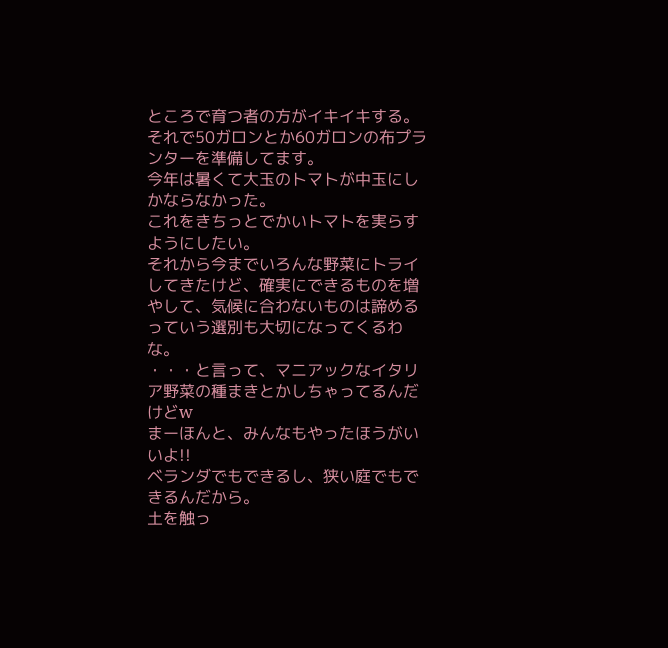ところで育つ者の方がイキイキする。それで50ガロンとか60ガロンの布プランターを準備してます。
今年は暑くて大玉のトマトが中玉にしかならなかった。
これをきちっとでかいトマトを実らすようにしたい。
それから今までいろんな野菜にトライしてきたけど、確実にできるものを増やして、気候に合わないものは諦めるっていう選別も大切になってくるわな。
・・・と言って、マニアックなイタリア野菜の種まきとかしちゃってるんだけどw
まーほんと、みんなもやったほうがいいよ!!
ベランダでもできるし、狭い庭でもできるんだから。
土を触っ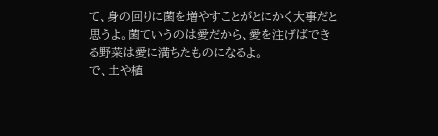て、身の回りに菌を増やすことがとにかく大事だと思うよ。菌ていうのは愛だから、愛を注げばできる野菜は愛に満ちたものになるよ。
で、土や植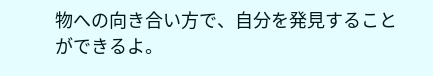物への向き合い方で、自分を発見することができるよ。